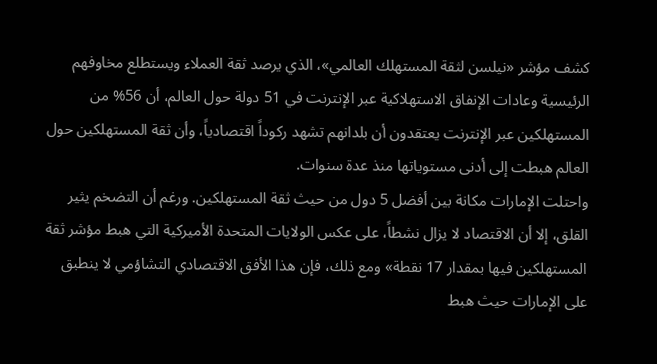كشف مؤشر «نيلسن لثقة المستهلك العالمي»، الذي يرصد ثقة العملاء ويستطلع مخاوفهم الرئيسية وعادات الإنفاق الاستهلاكية عبر الإنترنت في 51 دولة حول العالم، أن 56% من المستهلكين عبر الإنترنت يعتقدون أن بلدانهم تشهد ركوداً اقتصادياً، وأن ثقة المستهلكين حول العالم هبطت إلى أدنى مستوياتها منذ عدة سنوات.
واحتلت الإمارات مكانة بين أفضل 5 دول من حيث ثقة المستهلكين. ورغم أن التضخم يثير القلق، إلا أن الاقتصاد لا يزال نشطاً، على عكس الولايات المتحدة الأميركية التي هبط مؤشر ثقة المستهلكين فيها بمقدار 17 نقطة» ومع ذلك، فإن هذا الأفق الاقتصادي التشاؤمي لا ينطبق على الإمارات حيث هبط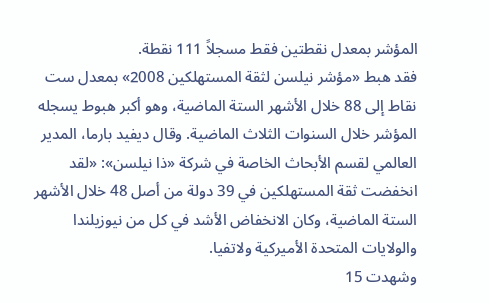المؤشر بمعدل نقطتين فقط مسجلاً 111 نقطة.
فقد هبط «مؤشر نيلسن لثقة المستهلكين 2008» بمعدل ست نقاط إلى 88 خلال الأشهر الستة الماضية، وهو أكبر هبوط يسجله المؤشر خلال السنوات الثلاث الماضية. وقال ديفيد بارما، المدير العالمي لقسم الأبحاث الخاصة في شركة «ذا نيلسن»: «لقد انخفضت ثقة المستهلكين في 39 دولة من أصل 48 خلال الأشهر الستة الماضية، وكان الانخفاض الأشد في كل من نيوزيلندا والولايات المتحدة الأميركية ولاتفيا.
وشهدت 15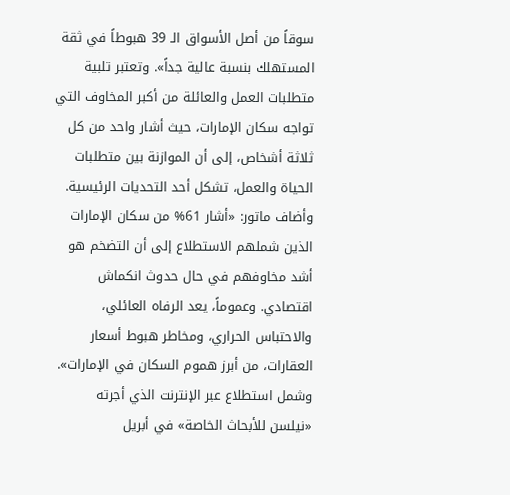سوقاً من أصل الأسواق الـ 39 هبوطاً في ثقة المستهلك بنسبة عالية جداً». وتعتبر تلبية متطلبات العمل والعائلة من أكبر المخاوف التي تواجه سكان الإمارات، حيث أشار واحد من كل ثلاثة أشخاص، إلى أن الموازنة بين متطلبات الحياة والعمل، تشكل أحد التحديات الرئيسية.
وأضاف ماتور: «أشار 61% من سكان الإمارات الذين شملهم الاستطلاع إلى أن التضخم هو أشد مخاوفهم في حال حدوث انكماش اقتصادي. وعموماً، يعد الرفاه العائلي، والاحتباس الحراري، ومخاطر هبوط أسعار العقارات، من أبرز هموم السكان في الإمارات».
وشمل استطلاع عبر الإنترنت الذي أجرته «نيلسن للأبحاث الخاصة» في أبريل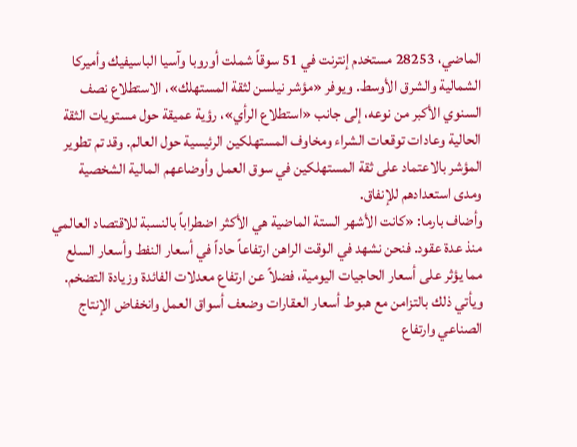الماضي، 28253 مستخدم إنترنت في 51 سوقاً شملت أوروبا وآسيا الباسيفيك وأميركا الشمالية والشرق الأوسط. ويوفر «مؤشر نيلسن لثقة المستهلك»، الاستطلاع نصف السنوي الأكبر من نوعه، إلى جانب «استطلاع الرأي»، رؤية عميقة حول مستويات الثقة الحالية وعادات توقعات الشراء ومخاوف المستهلكين الرئيسية حول العالم. وقد تم تطوير المؤشر بالاعتماد على ثقة المستهلكين في سوق العمل وأوضاعهم المالية الشخصية ومدى استعدادهم للإنفاق.
وأضاف بارما: «كانت الأشهر الستة الماضية هي الأكثر اضطراباً بالنسبة للاقتصاد العالمي منذ عدة عقود. فنحن نشهد في الوقت الراهن ارتفاعاً حاداً في أسعار النفط وأسعار السلع مما يؤثر على أسعار الحاجيات اليومية، فضلاً عن ارتفاع معدلات الفائدة وزيادة التضخم.
ويأتي ذلك بالتزامن مع هبوط أسعار العقارات وضعف أسواق العمل وانخفاض الإنتاج الصناعي وارتفاع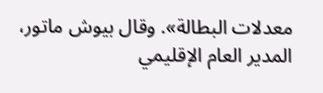معدلات البطالة». وقال بيوش ماتور، المدير العام الإقليمي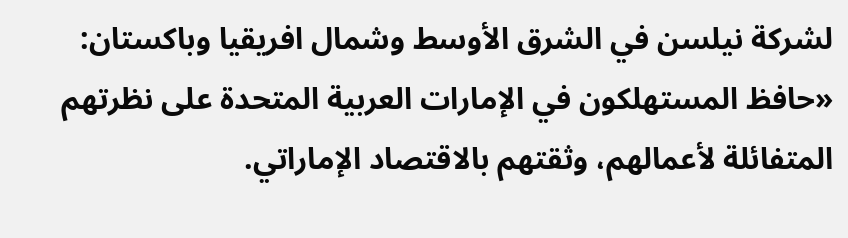لشركة نيلسن في الشرق الأوسط وشمال افريقيا وباكستان: «حافظ المستهلكون في الإمارات العربية المتحدة على نظرتهم المتفائلة لأعمالهم، وثقتهم بالاقتصاد الإماراتي.